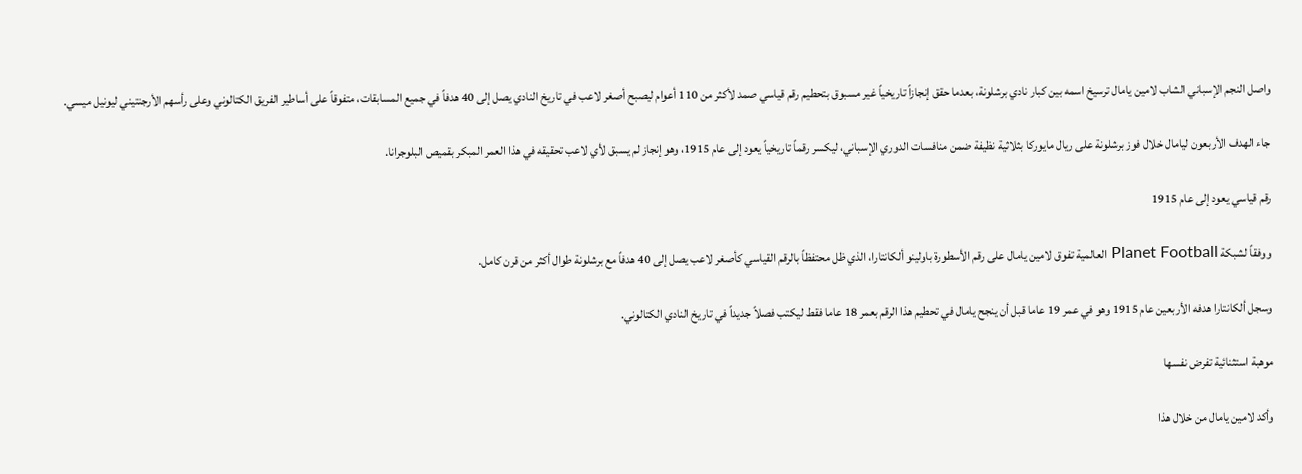واصل النجم الإسباني الشاب لامين يامال ترسيخ اسمه بين كبار نادي برشلونة، بعدما حقق إنجازاً تاريخياً غير مسبوق بتحطيم رقم قياسي صمد لأكثر من 110 أعوام ليصبح أصغر لاعب في تاريخ النادي يصل إلى 40 هدفاً في جميع المسابقات، متفوقاً على أساطير الفريق الكتالوني وعلى رأسهم الأرجنتيني ليونيل ميسي.

جاء الهدف الأربعون ليامال خلال فوز برشلونة على ريال مايوركا بثلاثية نظيفة ضمن منافسات الدوري الإسباني، ليكسر رقماً تاريخياً يعود إلى عام 1915، وهو إنجاز لم يسبق لأي لاعب تحقيقه في هذا العمر المبكر بقميص البلوجرانا.

رقم قياسي يعود إلى عام 1915

ووفقاً لشبكة Planet Football العالمية تفوق لامين يامال على رقم الأسطورة باولينو ألكانتارا، الذي ظل محتفظاً بالرقم القياسي كأصغر لاعب يصل إلى 40 هدفاً مع برشلونة طوال أكثر من قرن كامل.

وسجل ألكانتارا هدفه الأربعين عام 1915 وهو في عمر 19 عاما قبل أن ينجح يامال في تحطيم هذا الرقم بعمر 18 عاما فقط ليكتب فصلاً جديداً في تاريخ النادي الكتالوني.

موهبة استثنائية تفرض نفسها

وأكد لامين يامال من خلال هذا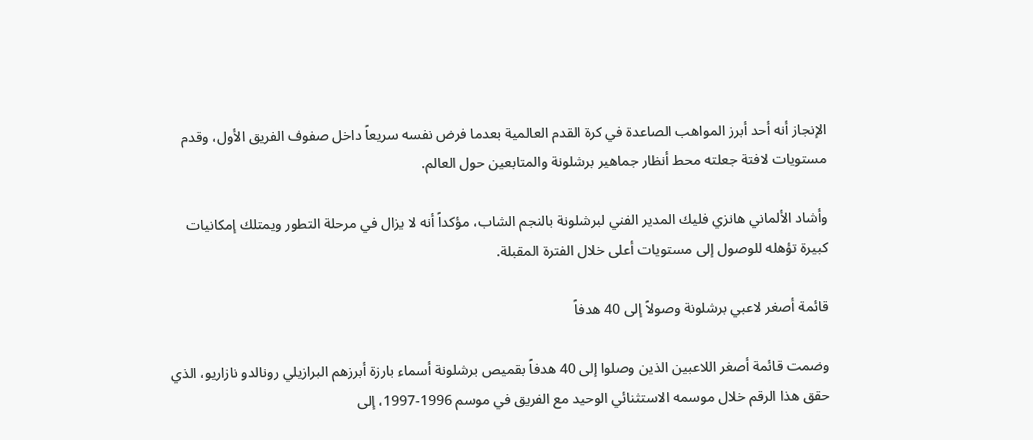الإنجاز أنه أحد أبرز المواهب الصاعدة في كرة القدم العالمية بعدما فرض نفسه سريعاً داخل صفوف الفريق الأول، وقدم مستويات لافتة جعلته محط أنظار جماهير برشلونة والمتابعين حول العالم.

وأشاد الألماني هانزي فليك المدير الفني لبرشلونة بالنجم الشاب، مؤكداً أنه لا يزال في مرحلة التطور ويمتلك إمكانيات كبيرة تؤهله للوصول إلى مستويات أعلى خلال الفترة المقبلة.

قائمة أصغر لاعبي برشلونة وصولاً إلى 40 هدفاً

وضمت قائمة أصغر اللاعبين الذين وصلوا إلى 40 هدفاً بقميص برشلونة أسماء بارزة أبرزهم البرازيلي رونالدو نازاريو، الذي حقق هذا الرقم خلال موسمه الاستثنائي الوحيد مع الفريق في موسم 1996-1997، إلى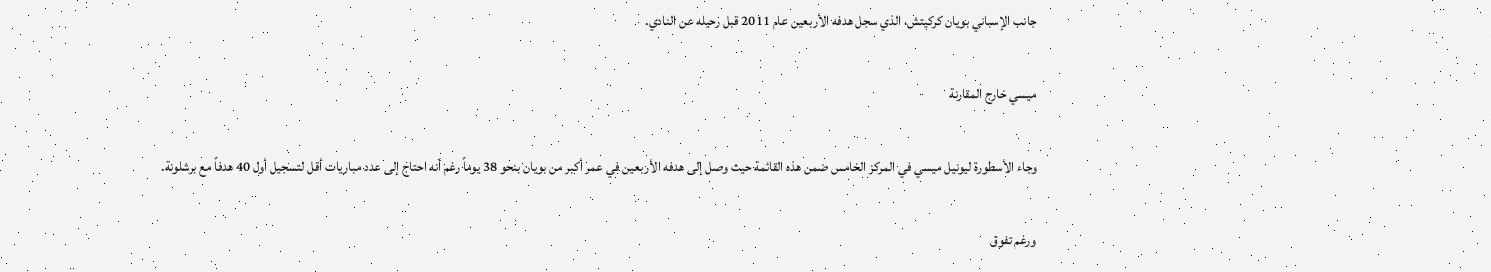جانب الإسباني بويان كركيتش، الذي سجل هدفه الأربعين عام 2011 قبل رحيله عن النادي.

ميسي خارج المقارنة

وجاء الأسطورة ليونيل ميسي في المركز الخامس ضمن هذه القائمة حيث وصل إلى هدفه الأربعين في عمر أكبر من بويان بنحو 38 يوماً رغم أنه احتاج إلى عدد مباريات أقل لتسجيل أول 40 هدفاً مع برشلونة.

ورغم تفوق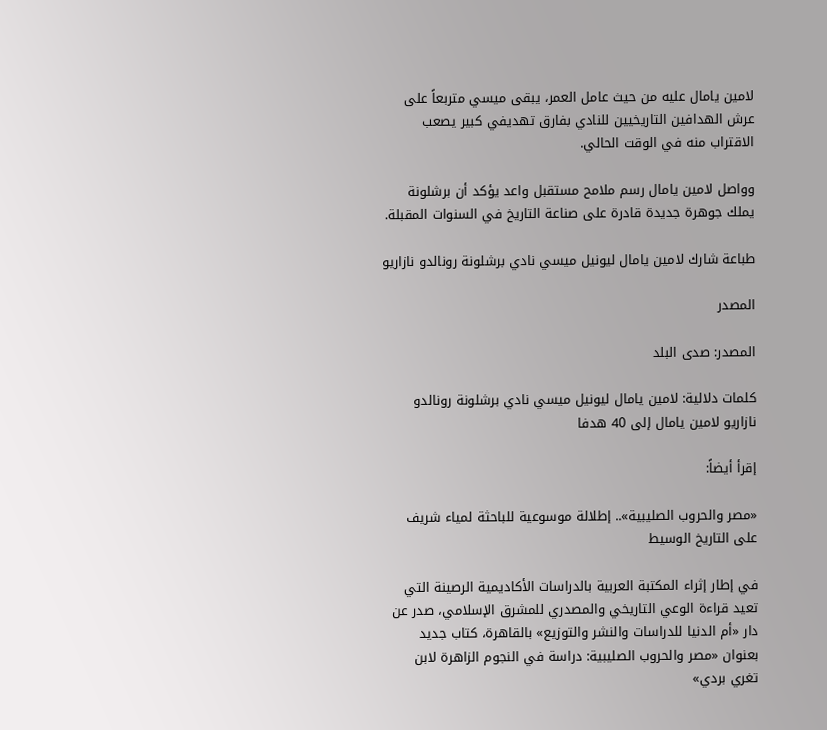لامين يامال عليه من حيث عامل العمر، يبقى ميسي متربعاً على عرش الهدافين التاريخيين للنادي بفارق تهديفي كبير يصعب الاقتراب منه في الوقت الحالي.

وواصل لامين يامال رسم ملامح مستقبل واعد يؤكد أن برشلونة يملك جوهرة جديدة قادرة على صناعة التاريخ في السنوات المقبلة.

طباعة شارك لامين يامال ليونيل ميسي نادي برشلونة رونالدو نازاريو

المصدر

المصدر: صدى البلد

كلمات دلالية: لامين يامال ليونيل ميسي نادي برشلونة رونالدو نازاريو لامین یامال إلى 40 هدفا

إقرأ أيضاً:

«مصر والحروب الصليبية».. إطلالة موسوعية للباحثة لمياء شريف على التاريخ الوسيط

في إطار إثراء المكتبة العربية بالدراسات الأكاديمية الرصينة التي تعيد قراءة الوعي التاريخي والمصدري للمشرق الإسلامي، صدر عن دار «أم الدنيا للدراسات والنشر والتوزيع» بالقاهرة، كتاب جديد بعنوان «مصر والحروب الصليبية: دراسة في النجوم الزاهرة لابن تغري بردي»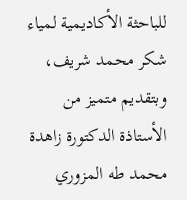للباحثة الأكاديمية لمياء شكر محمد شريف، وبتقديم متميز من الأستاذة الدكتورة زاهدة محمد طه المزوري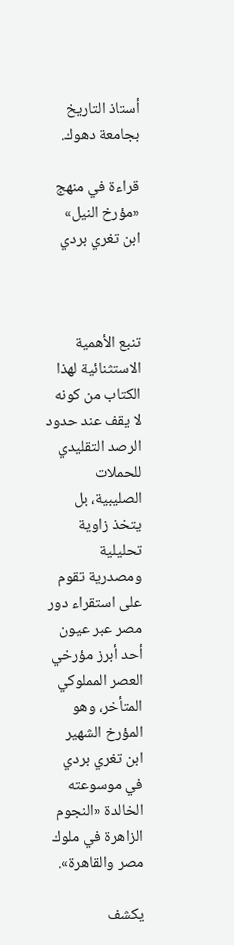أستاذ التاريخ بجامعة دهوك.

قراءة في منهج «مؤرخ النيل» ابن تغري بردي



تنبع الأهمية الاستثنائية لهذا الكتاب من كونه لا يقف عند حدود الرصد التقليدي للحملات الصليبية، بل يتخذ زاوية تحليلية ومصدرية تقوم على استقراء دور مصر عبر عيون أحد أبرز مؤرخي العصر المملوكي المتأخر، وهو المؤرخ الشهير ابن تغري بردي في موسوعته الخالدة «النجوم الزاهرة في ملوك مصر والقاهرة».

يكشف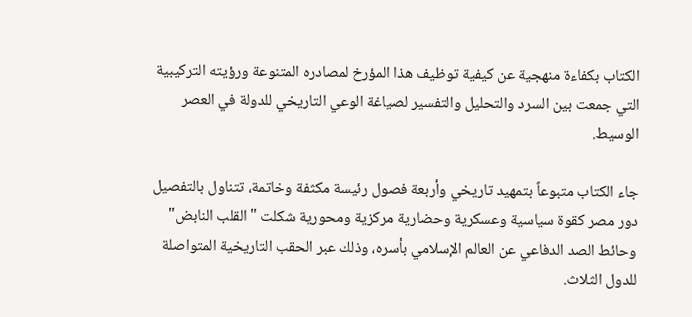الكتاب بكفاءة منهجية عن كيفية توظيف هذا المؤرخ لمصادره المتنوعة ورؤيته التركيبية التي جمعت بين السرد والتحليل والتفسير لصياغة الوعي التاريخي للدولة في العصر الوسيط.

جاء الكتاب متبوعاً بتمهيد تاريخي وأربعة فصول رئيسة مكثفة وخاتمة، تتناول بالتفصيل دور مصر كقوة سياسية وعسكرية وحضارية مركزية ومحورية شكلت "القلب النابض" وحائط الصد الدفاعي عن العالم الإسلامي بأسره، وذلك عبر الحقب التاريخية المتواصلة للدول الثلاث.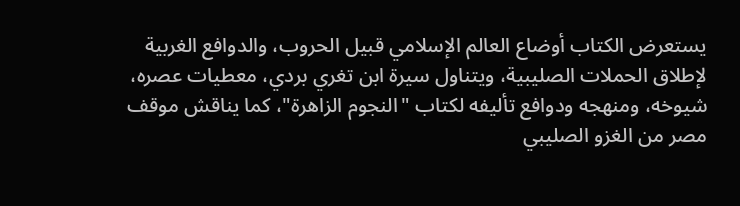يستعرض الكتاب أوضاع العالم الإسلامي قبيل الحروب، والدوافع الغربية لإطلاق الحملات الصليبية، ويتناول سيرة ابن تغري بردي، معطيات عصره، شيوخه، ومنهجه ودوافع تأليفه لكتاب "النجوم الزاهرة"، كما يناقش موقف مصر من الغزو الصليبي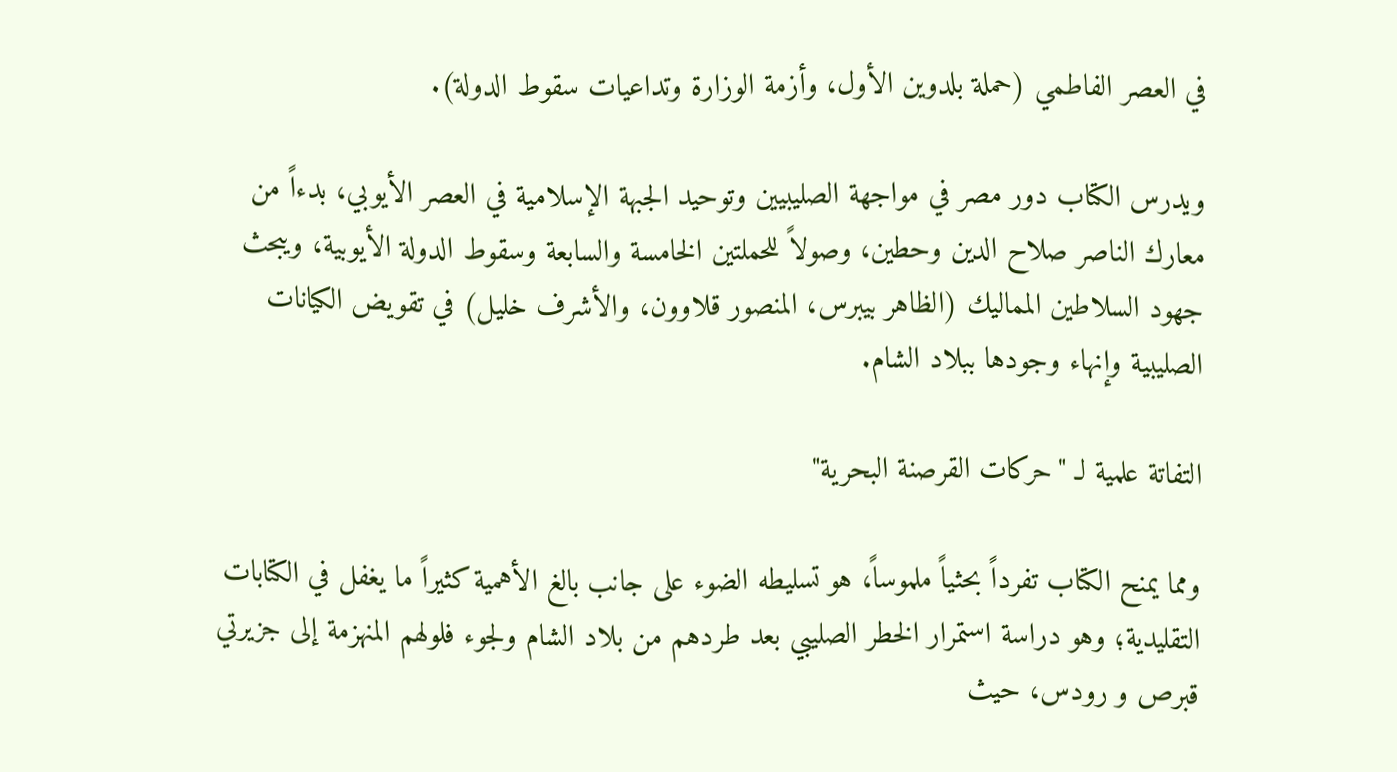في العصر الفاطمي (حملة بلدوين الأول، وأزمة الوزارة وتداعيات سقوط الدولة).

ويدرس الكتاب دور مصر في مواجهة الصليبيين وتوحيد الجبهة الإسلامية في العصر الأيوبي، بدءاً من معارك الناصر صلاح الدين وحطين، وصولاً للحملتين الخامسة والسابعة وسقوط الدولة الأيوبية، ويبحث جهود السلاطين المماليك (الظاهر بيبرس، المنصور قلاوون، والأشرف خليل) في تقويض الكيانات الصليبية وإنهاء وجودها ببلاد الشام.

التفاتة علمية لـ "حركات القرصنة البحرية"

ومما يمنح الكتاب تفرداً بحثياً ملموساً، هو تسليطه الضوء على جانب بالغ الأهمية كثيراً ما يغفل في الكتابات التقليدية؛ وهو دراسة استمرار الخطر الصليبي بعد طردهم من بلاد الشام ولجوء فلولهم المنهزمة إلى جزيرتي قبرص و رودس، حيث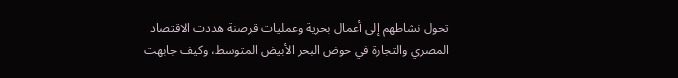تحول نشاطهم إلى أعمال بحرية وعمليات قرصنة هددت الاقتصاد المصري والتجارة في حوض البحر الأبيض المتوسط، وكيف جابهت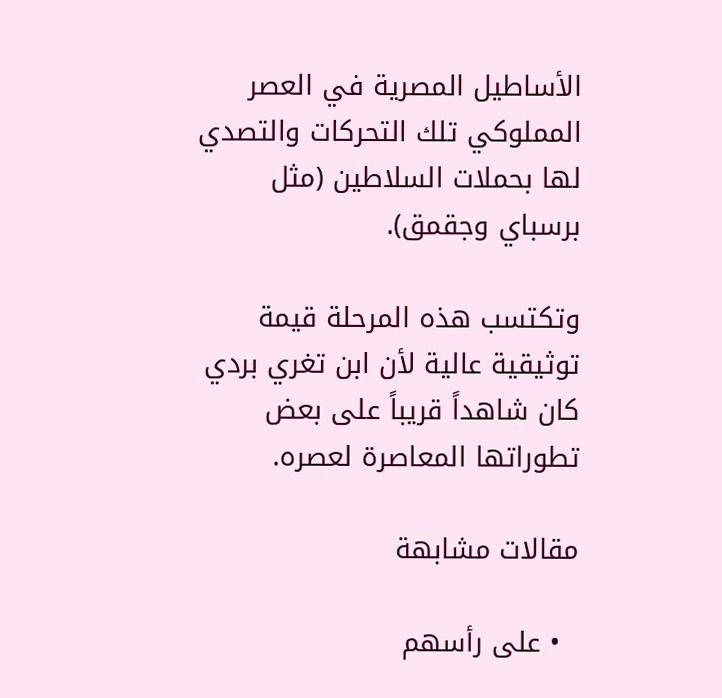الأساطيل المصرية في العصر المملوكي تلك التحركات والتصدي لها بحملات السلاطين (مثل برسباي وجقمق).

وتكتسب هذه المرحلة قيمة توثيقية عالية لأن ابن تغري بردي كان شاهداً قريباً على بعض تطوراتها المعاصرة لعصره.

مقالات مشابهة

  • على رأسهم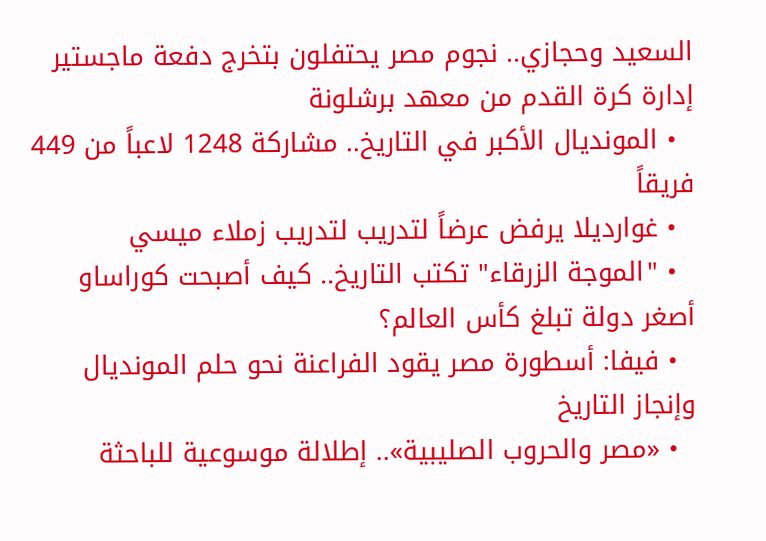السعيد وحجازي.. نجوم مصر يحتفلون بتخرج دفعة ماجستير إدارة كرة القدم من معهد برشلونة
  • المونديال الأكبر في التاريخ.. مشاركة 1248 لاعباً من 449 فريقاً
  • غوارديلا يرفض عرضاً لتدريب لتدريب زملاء ميسي
  • "الموجة الزرقاء" تكتب التاريخ.. كيف أصبحت كوراساو أصغر دولة تبلغ كأس العالم؟
  • فيفا: أسطورة مصر يقود الفراعنة نحو حلم المونديال وإنجاز التاريخ
  • «مصر والحروب الصليبية».. إطلالة موسوعية للباحثة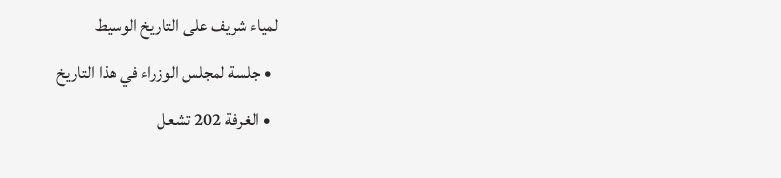لمياء شريف على التاريخ الوسيط
  • جلسة لمجلس الوزراء في هذا التاريخ
  • الغرفة 202 تشعل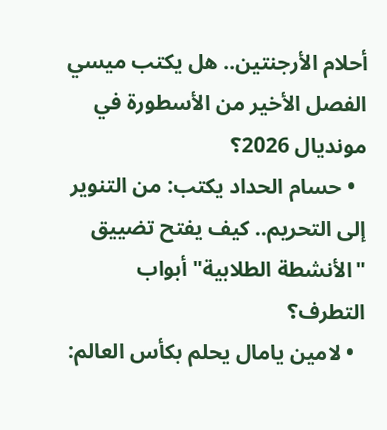أحلام الأرجنتين.. هل يكتب ميسي الفصل الأخير من الأسطورة في مونديال 2026؟
  • حسام الحداد يكتب: من التنوير إلى التحريم.. كيف يفتح تضييق "الأنشطة الطلابية" أبواب التطرف؟
  • لامين يامال يحلم بكأس العالم: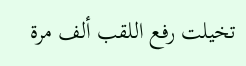تخيلت رفع اللقب ألف مرة